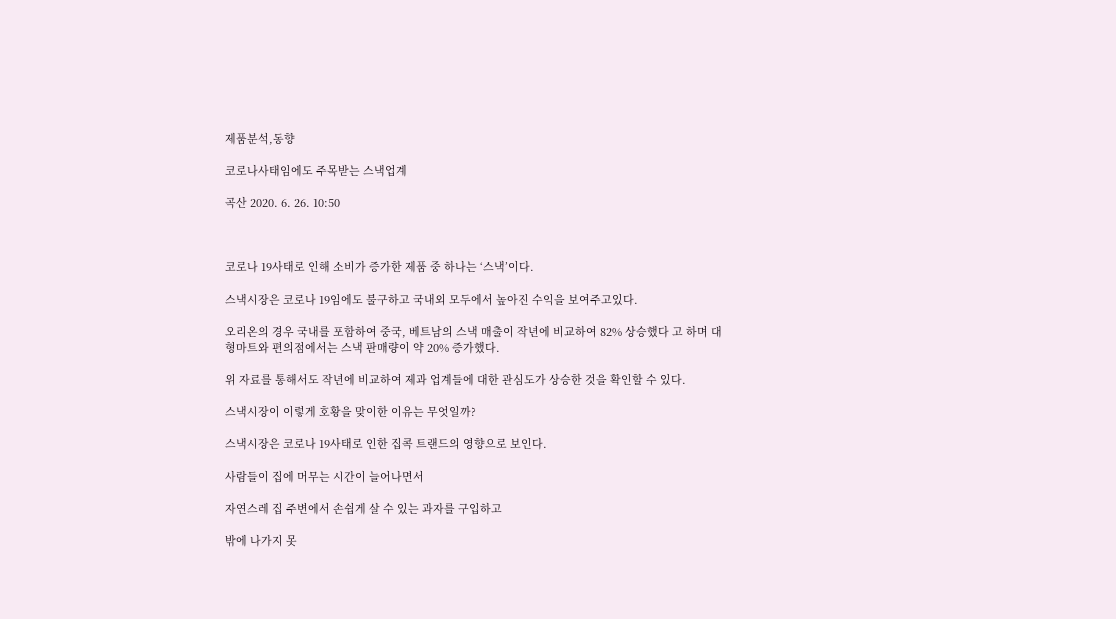제품분석,동향

코로나사태임에도 주목받는 스낵업계

곡산 2020. 6. 26. 10:50



코로나 19사태로 인해 소비가 증가한 제품 중 하나는 ‘스낵’이다.

스낵시장은 코로나 19임에도 불구하고 국내외 모두에서 높아진 수익을 보여주고있다.

오리온의 경우 국내를 포함하여 중국, 베트남의 스낵 매출이 작년에 비교하여 82% 상승했다 고 하며 대형마트와 편의점에서는 스낵 판매량이 약 20% 증가했다.

위 자료를 통해서도 작년에 비교하여 제과 업계들에 대한 관심도가 상승한 것을 확인할 수 있다.

스낵시장이 이렇게 호황을 맞이한 이유는 무엇일까?

스낵시장은 코로나 19사태로 인한 집콕 트랜드의 영향으로 보인다.

사람들이 집에 머무는 시간이 늘어나면서

자연스레 집 주변에서 손쉽게 살 수 있는 과자를 구입하고

밖에 나가지 못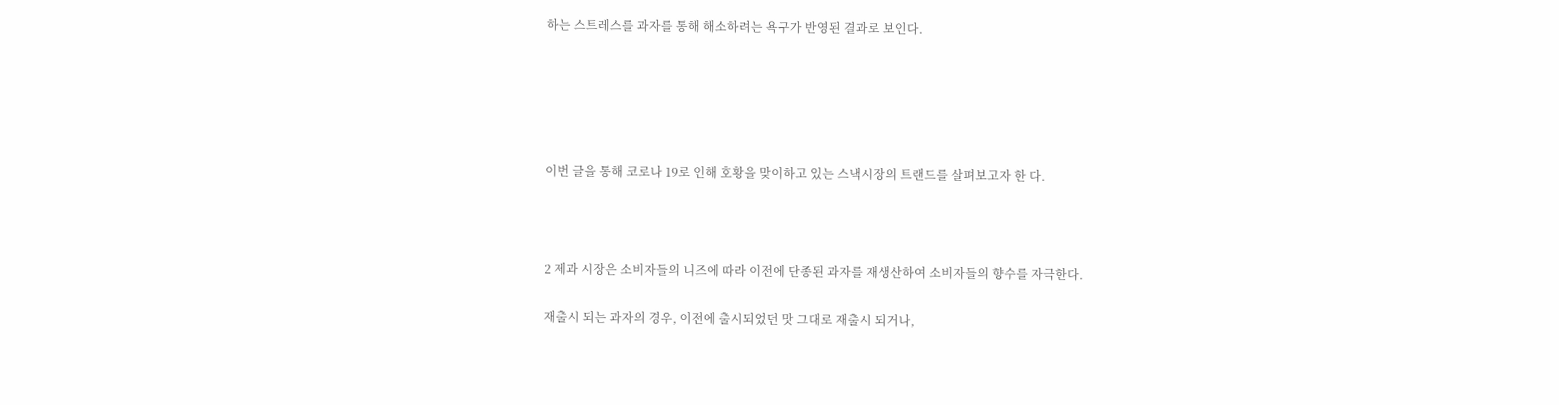하는 스트레스를 과자를 통해 해소하려는 욕구가 반영된 결과로 보인다.





이번 글을 통해 코로나 19로 인해 호황을 맞이하고 있는 스낵시장의 트랜드를 살펴보고자 한 다.



2 제과 시장은 소비자들의 니즈에 따라 이전에 단종된 과자를 재생산하여 소비자들의 향수를 자극한다.

재출시 되는 과자의 경우, 이전에 출시되었던 맛 그대로 재출시 되거나,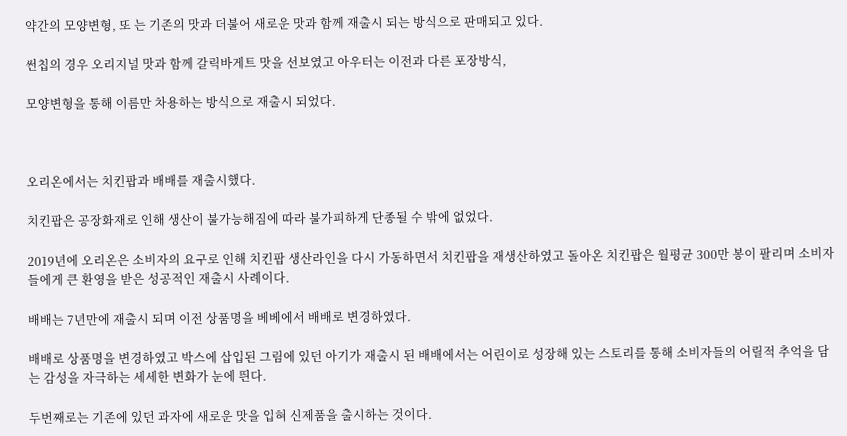약간의 모양변형, 또 는 기존의 맛과 더불어 새로운 맛과 함께 재출시 되는 방식으로 판매되고 있다.

썬칩의 경우 오리지널 맛과 함께 갈릭바게트 맛을 선보였고 아우터는 이전과 다른 포장방식,

모양변형을 통해 이름만 차용하는 방식으로 재출시 되었다.



오리온에서는 치킨팝과 배배를 재출시했다.

치킨팝은 공장화재로 인해 생산이 불가능해짐에 따라 불가피하게 단종될 수 밖에 없었다.

2019년에 오리온은 소비자의 요구로 인해 치킨팝 생산라인을 다시 가동하면서 치킨팝을 재생산하였고 돌아온 치킨팝은 월평균 300만 봉이 팔리며 소비자들에게 큰 환영을 받은 성공적인 재출시 사례이다.

배배는 7년만에 재출시 되며 이전 상품명을 베베에서 배배로 변경하였다.

배배로 상품명을 변경하였고 박스에 삽입된 그림에 있던 아기가 재출시 된 배배에서는 어린이로 성장해 있는 스토리를 통해 소비자들의 어릴적 추억을 담는 감성을 자극하는 세세한 변화가 눈에 띈다.

두번째로는 기존에 있던 과자에 새로운 맛을 입혀 신제품을 출시하는 것이다.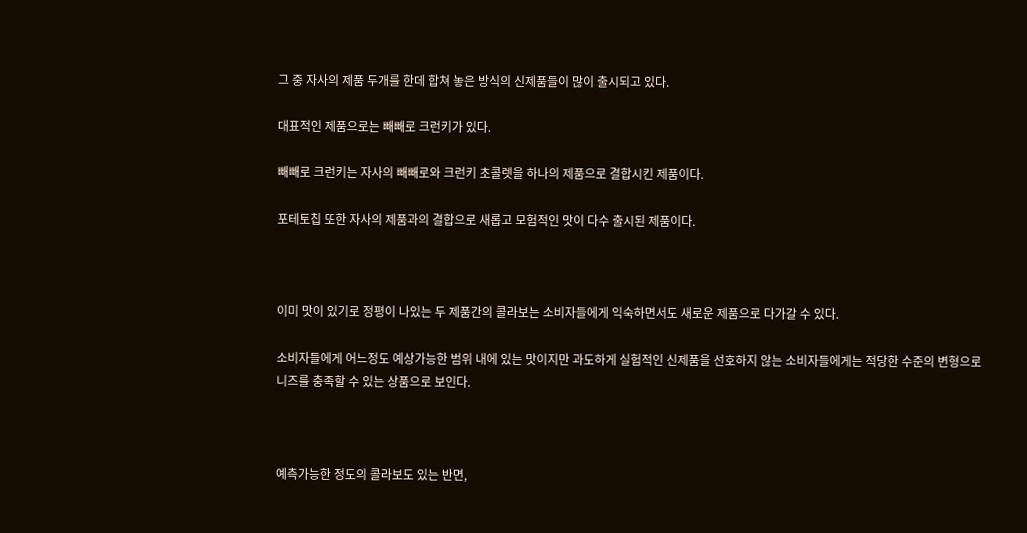그 중 자사의 제품 두개를 한데 합쳐 놓은 방식의 신제품들이 많이 출시되고 있다.

대표적인 제품으로는 빼빼로 크런키가 있다.

빼빼로 크런키는 자사의 빼빼로와 크런키 초콜렛을 하나의 제품으로 결합시킨 제품이다.

포테토칩 또한 자사의 제품과의 결합으로 새롭고 모험적인 맛이 다수 출시된 제품이다.



이미 맛이 있기로 정평이 나있는 두 제품간의 콜라보는 소비자들에게 익숙하면서도 새로운 제품으로 다가갈 수 있다.

소비자들에게 어느정도 예상가능한 범위 내에 있는 맛이지만 과도하게 실험적인 신제품을 선호하지 않는 소비자들에게는 적당한 수준의 변형으로 니즈를 충족할 수 있는 상품으로 보인다.



예측가능한 정도의 콜라보도 있는 반면,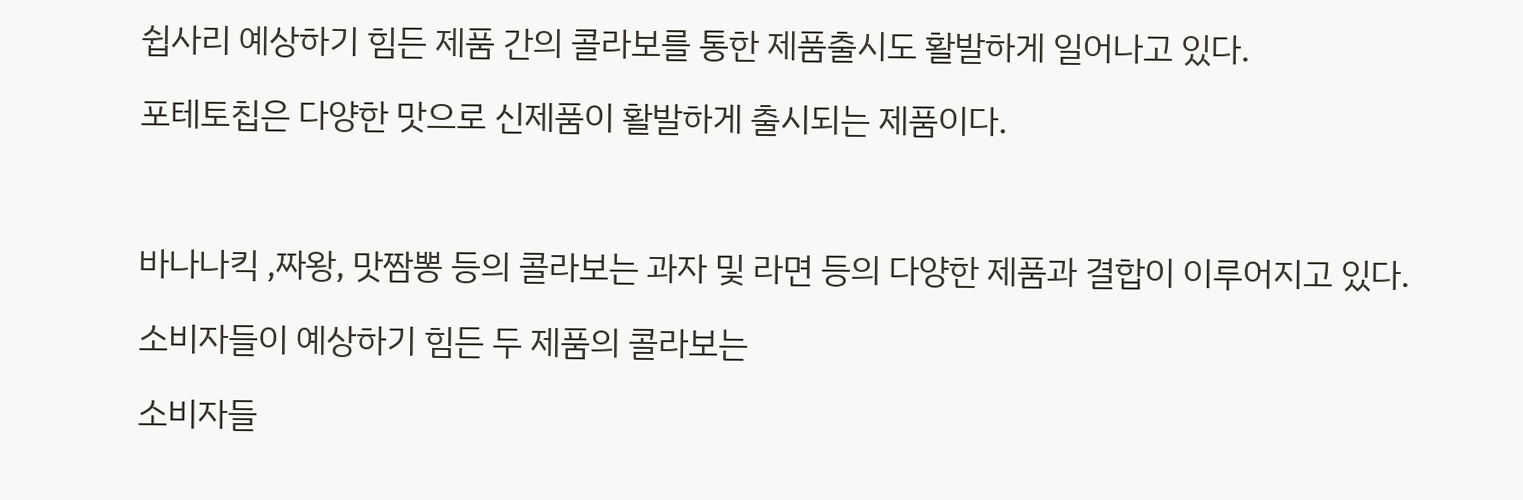쉽사리 예상하기 힘든 제품 간의 콜라보를 통한 제품출시도 활발하게 일어나고 있다.

포테토칩은 다양한 맛으로 신제품이 활발하게 출시되는 제품이다.



바나나킥 ,짜왕, 맛짬뽕 등의 콜라보는 과자 및 라면 등의 다양한 제품과 결합이 이루어지고 있다.

소비자들이 예상하기 힘든 두 제품의 콜라보는

소비자들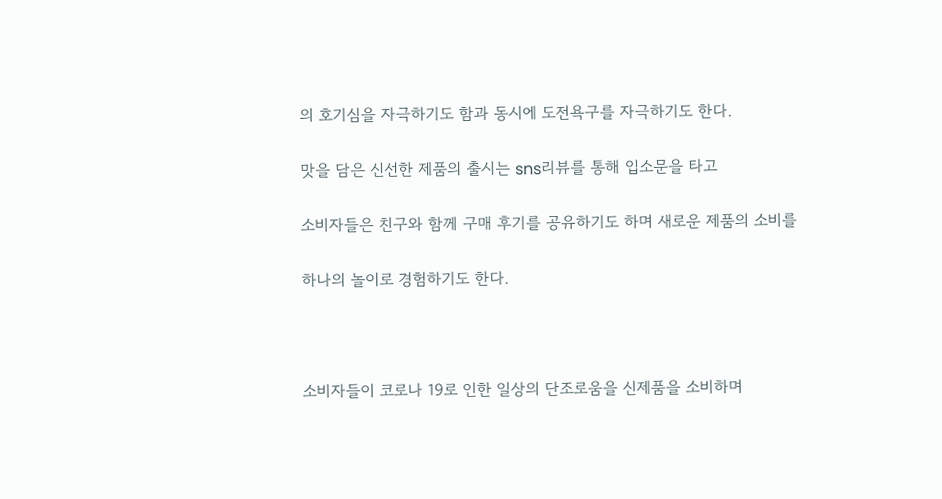의 호기심을 자극하기도 함과 동시에 도전욕구를 자극하기도 한다.

맛을 담은 신선한 제품의 출시는 sns리뷰를 통해 입소문을 타고

소비자들은 친구와 함께 구매 후기를 공유하기도 하며 새로운 제품의 소비를

하나의 놀이로 경험하기도 한다.



소비자들이 코로나 19로 인한 일상의 단조로움을 신제품을 소비하며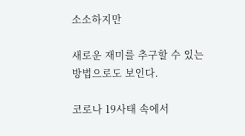소소하지만

새로운 재미를 추구할 수 있는 방법으로도 보인다.

코로나 19사태 속에서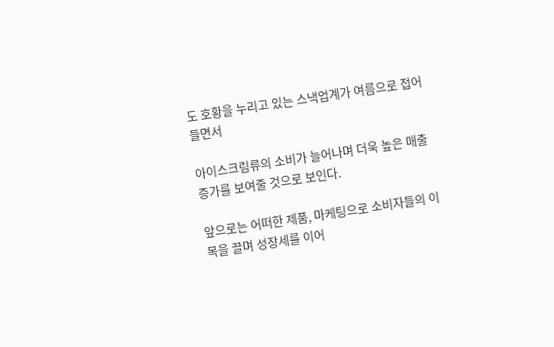도 호황을 누리고 있는 스낵업계가 여름으로 접어들면서

아이스크림류의 소비가 늘어나며 더욱 높은 매출 증가를 보여줄 것으로 보인다.

앞으로는 어떠한 제품, 마케팅으로 소비자들의 이목을 끌며 성장세를 이어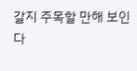갈지 주목할 만해 보인다